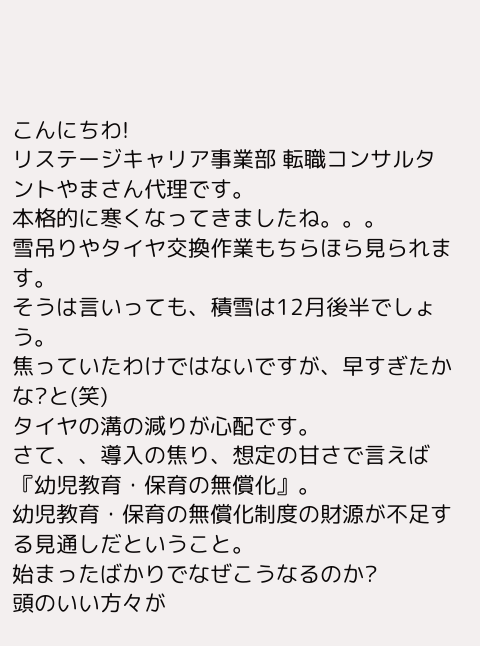こんにちわ!
リステージキャリア事業部 転職コンサルタントやまさん代理です。
本格的に寒くなってきましたね。。。
雪吊りやタイヤ交換作業もちらほら見られます。
そうは言いっても、積雪は12月後半でしょう。
焦っていたわけではないですが、早すぎたかな?と(笑)
タイヤの溝の減りが心配です。
さて、、導入の焦り、想定の甘さで言えば『幼児教育・保育の無償化』。
幼児教育・保育の無償化制度の財源が不足する見通しだということ。
始まったばかりでなぜこうなるのか?
頭のいい方々が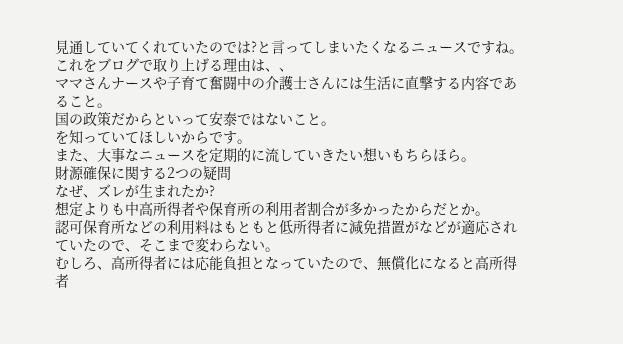見通していてくれていたのでは?と言ってしまいたくなるニュースですね。
これをブログで取り上げる理由は、、
ママさんナースや子育て奮闘中の介護士さんには生活に直撃する内容であること。
国の政策だからといって安泰ではないこと。
を知っていてほしいからです。
また、大事なニュースを定期的に流していきたい想いもちらほら。
財源確保に関する2つの疑問
なぜ、ズレが生まれたか?
想定よりも中高所得者や保育所の利用者割合が多かったからだとか。
認可保育所などの利用料はもともと低所得者に減免措置がなどが適応されていたので、そこまで変わらない。
むしろ、高所得者には応能負担となっていたので、無償化になると高所得者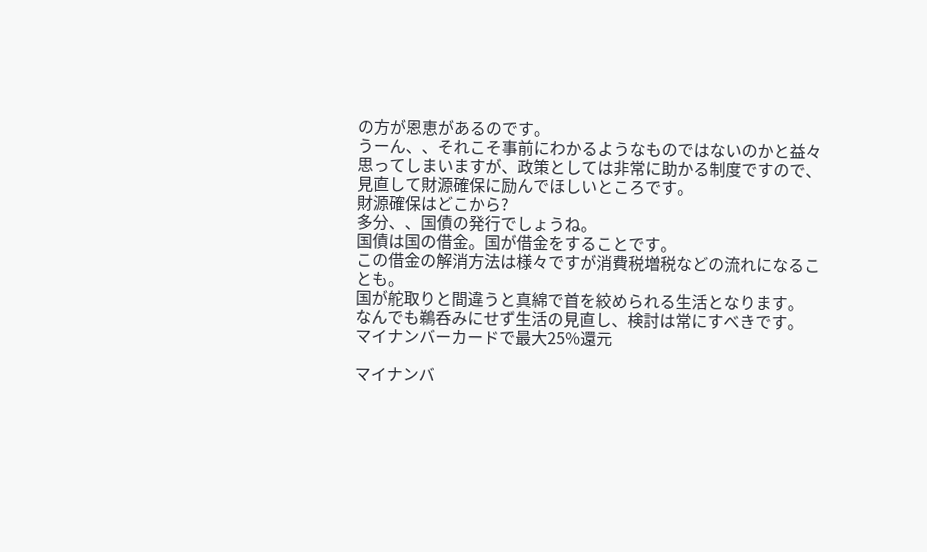の方が恩恵があるのです。
うーん、、それこそ事前にわかるようなものではないのかと益々思ってしまいますが、政策としては非常に助かる制度ですので、見直して財源確保に励んでほしいところです。
財源確保はどこから?
多分、、国債の発行でしょうね。
国債は国の借金。国が借金をすることです。
この借金の解消方法は様々ですが消費税増税などの流れになることも。
国が舵取りと間違うと真綿で首を絞められる生活となります。
なんでも鵜呑みにせず生活の見直し、検討は常にすべきです。
マイナンバーカードで最大25%還元

マイナンバ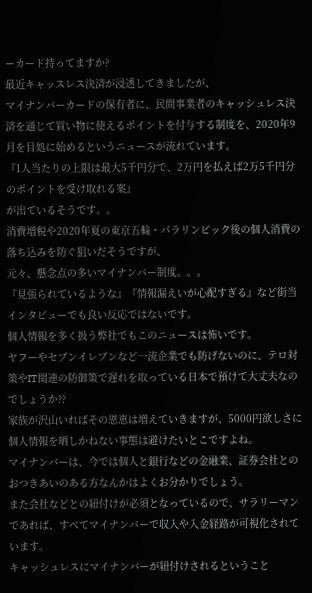ーカード持ってますか?
最近キャッスレス決済が浸透してきましたが、
マイナンバーカードの保有者に、民間事業者のキャッシュレス決済を通じて買い物に使えるポイントを付与する制度を、2020年9月を目処に始めるというニュースが流れています。
『1人当たりの上限は最大5千円分で、2万円を払えば2万5千円分のポイントを受け取れる案』
が出ているそうです。。
消費増税や2020年夏の東京五輪・パラリンピック後の個人消費の落ち込みを防ぐ狙いだそうですが、
元々、懸念点の多いマイナンバー制度。。。
『見張られているような』『情報漏えいが心配すぎる』など街当インタビューでも良い反応ではないです。
個人情報を多く扱う弊社でもこのニュースは怖いです。
ヤフーやセブンイレブンなど一流企業でも防げないのに、テロ対策やIT関連の防御策で遅れを取っている日本で預けて大丈夫なのでしょうか??
家族が沢山いればその恩恵は増えていきますが、5000円欲しさに個人情報を晒しかねない事態は避けたいとこですよね。
マイナンバーは、今では個人と銀行などの金融業、証券会社とのおつきあいのある方なんかはよくお分かりでしょう。
また会社などとの紐付けが必須となっているので、サラリーマンであれば、すべてマイナンバーで収入や入金経路が可視化されています。
キャッシュレスにマイナンバーが紐付けされるということ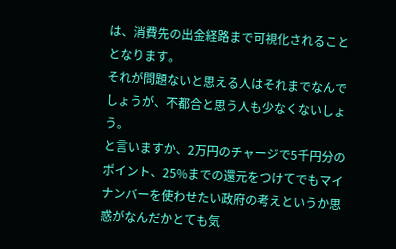は、消費先の出金経路まで可視化されることとなります。
それが問題ないと思える人はそれまでなんでしょうが、不都合と思う人も少なくないしょう。
と言いますか、2万円のチャージで5千円分のポイント、25%までの還元をつけてでもマイナンバーを使わせたい政府の考えというか思惑がなんだかとても気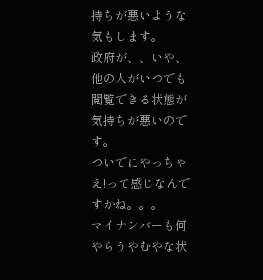持ちが悪いような気もします。
政府が、、いや、他の人がいつでも閲覧できる状態が気持ちが悪いのです。
ついでにやっちゃえ!って感じなんですかね。。。
マイナンバーも何やらうやむやな状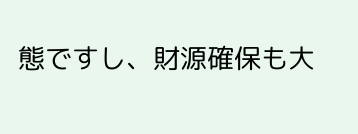態ですし、財源確保も大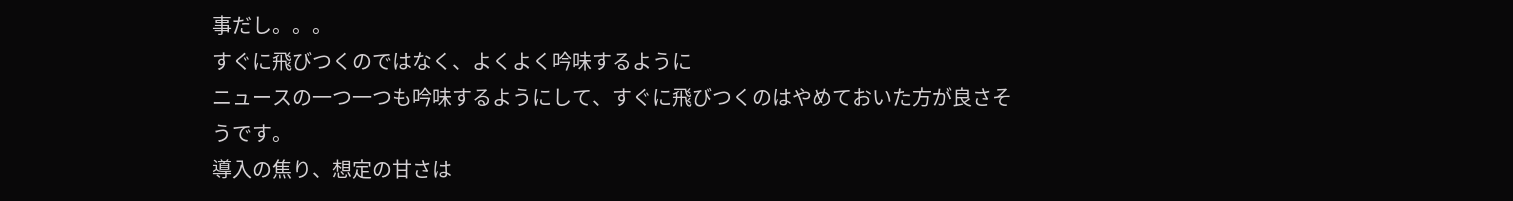事だし。。。
すぐに飛びつくのではなく、よくよく吟味するように
ニュースの一つ一つも吟味するようにして、すぐに飛びつくのはやめておいた方が良さそうです。
導入の焦り、想定の甘さは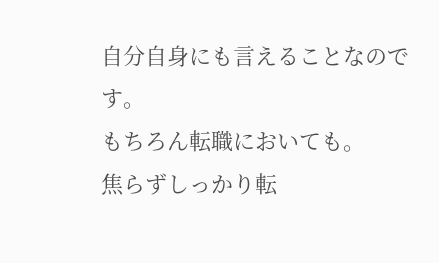自分自身にも言えることなのです。
もちろん転職においても。
焦らずしっかり転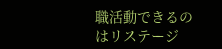職活動できるのはリステージ